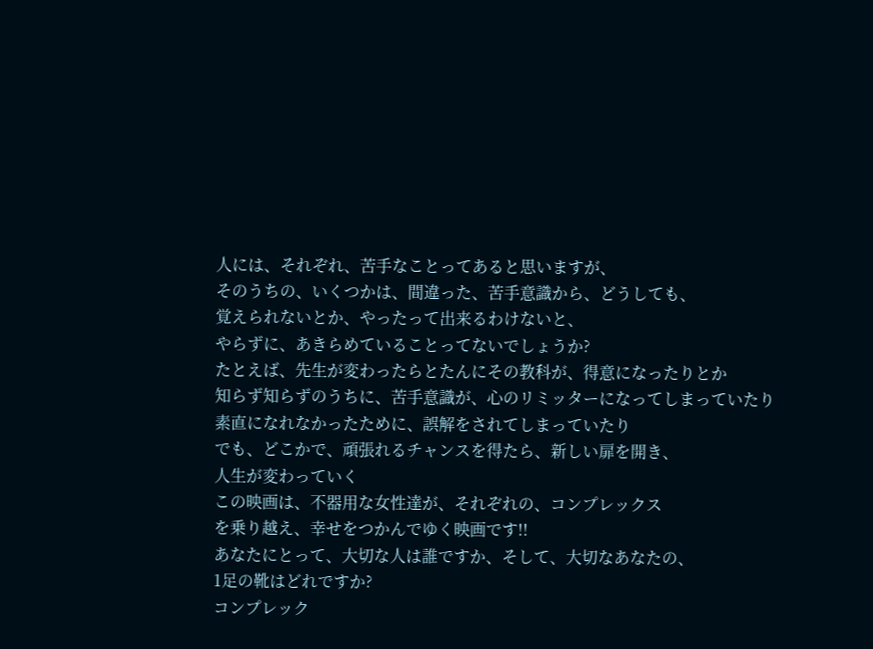人には、それぞれ、苦手なことってあると思いますが、
そのうちの、いくつかは、間違った、苦手意識から、どうしても、
覚えられないとか、やったって出来るわけないと、
やらずに、あきらめていることってないでしょうか?
たとえば、先生が変わったらとたんにその教科が、得意になったりとか
知らず知らずのうちに、苦手意識が、心のリミッターになってしまっていたり
素直になれなかったために、誤解をされてしまっていたり
でも、どこかで、頑張れるチャンスを得たら、新しい扉を開き、
人生が変わっていく
この映画は、不器用な女性達が、それぞれの、コンプレックス
を乗り越え、幸せをつかんでゆく映画です!!
あなたにとって、大切な人は誰ですか、そして、大切なあなたの、
1足の靴はどれですか?
コンプレック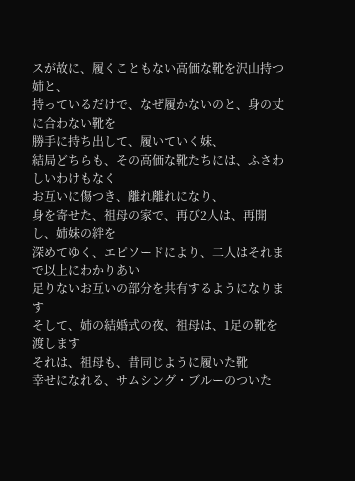スが故に、履くこともない高価な靴を沢山持つ姉と、
持っているだけで、なぜ履かないのと、身の丈に合わない靴を
勝手に持ち出して、履いていく妹、
結局どちらも、その高価な靴たちには、ふさわしいわけもなく
お互いに傷つき、離れ離れになり、
身を寄せた、祖母の家で、再び2人は、再開し、姉妹の絆を
深めてゆく、エピソードにより、二人はそれまで以上にわかりあい
足りないお互いの部分を共有するようになります
そして、姉の結婚式の夜、祖母は、1足の靴を渡します
それは、祖母も、昔同じように履いた靴
幸せになれる、サムシング・ブルーのついた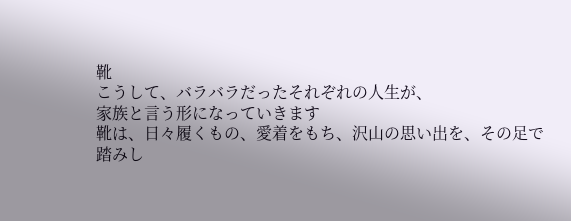靴
こうして、バラバラだったそれぞれの人生が、
家族と言う形になっていきます
靴は、日々履くもの、愛着をもち、沢山の思い出を、その足で
踏みし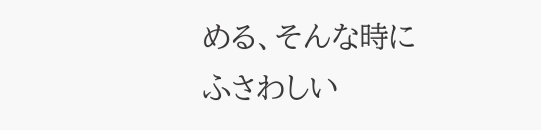める、そんな時にふさわしい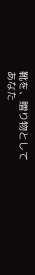靴を、贈り物として
あなた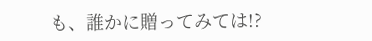も、誰かに贈ってみては!?